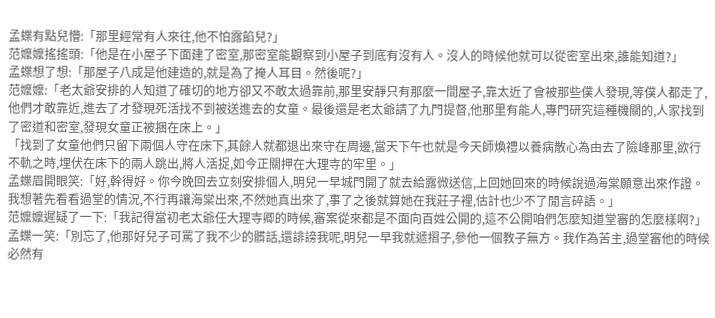孟蝶有點兒懵:「那里經常有人來往,他不怕露餡兒?」
范嬤嬤搖搖頭:「他是在小屋子下面建了密室,那密室能觀察到小屋子到底有沒有人。沒人的時候他就可以從密室出來,誰能知道?」
孟蝶想了想:「那屋子八成是他建造的,就是為了掩人耳目。然後呢?」
范嬤嬤:「老太爺安排的人知道了確切的地方卻又不敢太過靠前,那里安靜只有那麼一間屋子,靠太近了會被那些僕人發現,等僕人都走了,他們才敢靠近,進去了才發現死活找不到被送進去的女童。最後還是老太爺請了九門提督,他那里有能人,專門研究這種機關的,人家找到了密道和密室,發現女童正被捆在床上。」
「找到了女童他們只留下兩個人守在床下,其餘人就都退出來守在周邊,當天下午也就是今天師煥禮以養病散心為由去了險峰那里,欲行不軌之時,埋伏在床下的兩人跳出,將人活捉,如今正關押在大理寺的牢里。」
孟蝶眉開眼笑:「好,幹得好。你今晚回去立刻安排個人,明兒一早城門開了就去給露微送信,上回她回來的時候說過海棠願意出來作證。我想著先看看過堂的情況,不行再讓海棠出來,不然她真出來了,事了之後就算她在我莊子裡,估計也少不了閒言碎語。」
范嬤嬤遲疑了一下:「我記得當初老太爺任大理寺卿的時候,審案從來都是不面向百姓公開的,這不公開咱們怎麼知道堂審的怎麼樣啊?」
孟蝶一笑:「別忘了,他那好兒子可罵了我不少的髒話,還誹謗我呢,明兒一早我就遞摺子,參他一個教子無方。我作為苦主,過堂審他的時候必然有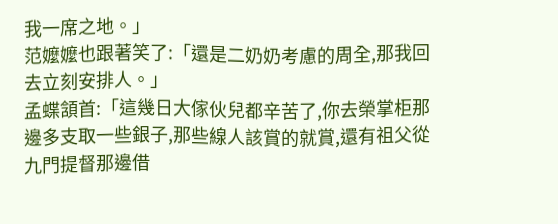我一席之地。」
范嬤嬤也跟著笑了:「還是二奶奶考慮的周全,那我回去立刻安排人。」
孟蝶頷首:「這幾日大傢伙兒都辛苦了,你去榮掌柜那邊多支取一些銀子,那些線人該賞的就賞,還有祖父從九門提督那邊借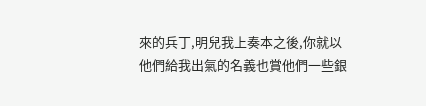來的兵丁,明兒我上奏本之後,你就以他們給我出氣的名義也賞他們一些銀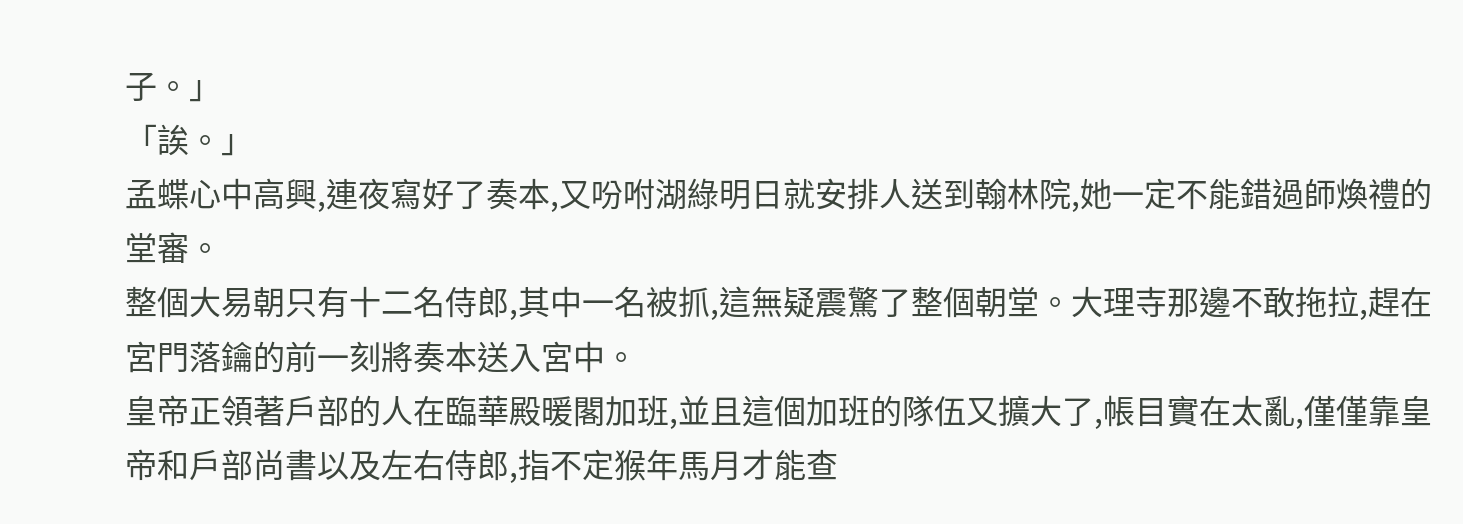子。」
「誒。」
孟蝶心中高興,連夜寫好了奏本,又吩咐湖綠明日就安排人送到翰林院,她一定不能錯過師煥禮的堂審。
整個大易朝只有十二名侍郎,其中一名被抓,這無疑震驚了整個朝堂。大理寺那邊不敢拖拉,趕在宮門落鑰的前一刻將奏本送入宮中。
皇帝正領著戶部的人在臨華殿暖閣加班,並且這個加班的隊伍又擴大了,帳目實在太亂,僅僅靠皇帝和戶部尚書以及左右侍郎,指不定猴年馬月才能查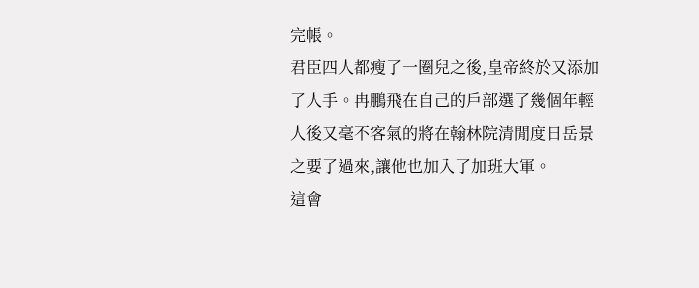完帳。
君臣四人都瘦了一圈兒之後,皇帝終於又添加了人手。冉鵬飛在自己的戶部選了幾個年輕人後又毫不客氣的將在翰林院清閒度日岳景之要了過來,讓他也加入了加班大軍。
這會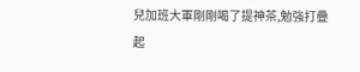兒加班大軍剛剛喝了提神茶,勉強打疊起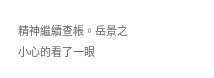精神繼續查帳。岳景之小心的看了一眼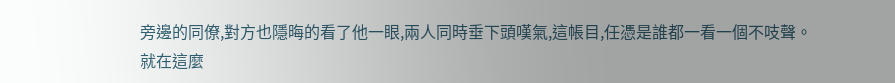旁邊的同僚,對方也隱晦的看了他一眼,兩人同時垂下頭嘆氣,這帳目,任憑是誰都一看一個不吱聲。
就在這麼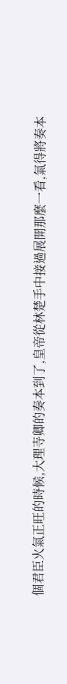個君臣火氣正旺的時候,大理寺卿的奏本到了,皇帝從林楚手中接過展開那麼一看,氣得將奏本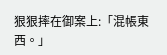狠狠摔在御案上:「混帳東西。」